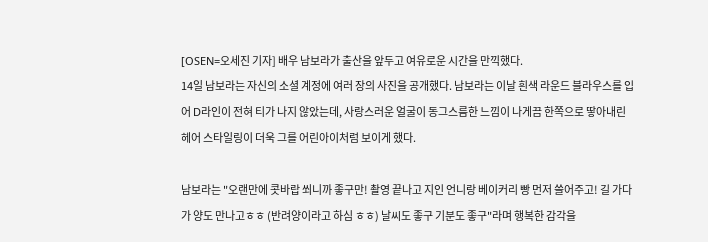[OSEN=오세진 기자] 배우 남보라가 출산을 앞두고 여유로운 시간을 만끽했다.
14일 남보라는 자신의 소셜 계정에 여러 장의 사진을 공개했다. 남보라는 이날 흰색 라운드 블라우스를 입어 D라인이 전혀 티가 나지 않았는데, 사랑스러운 얼굴이 동그스름한 느낌이 나게끔 한쪽으로 땋아내린 헤어 스타일링이 더욱 그를 어린아이처럼 보이게 했다.

남보라는 "오랜만에 콧바랍 쐬니까 좋구만! 촬영 끝나고 지인 언니랑 베이커리 빵 먼저 쓸어주고! 길 가다가 양도 만나고ㅎㅎ (반려양이라고 하심 ㅎㅎ) 날씨도 좋구 기분도 좋구"라며 행복한 감각을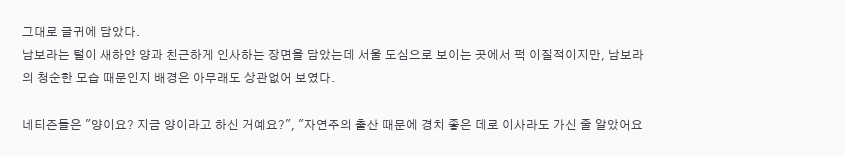그대로 글귀에 담았다.
남보라는 털이 새하얀 양과 친근하게 인사하는 장면을 담았는데 서울 도심으로 보이는 곳에서 퍽 이질적이지만, 남보라의 청순한 모습 때문인지 배경은 아무래도 상관없어 보였다.

네티즌들은 "양이요? 지금 양이라고 하신 거예요?", "자연주의 출산 때문에 경치 좋은 데로 이사라도 가신 줄 알았어요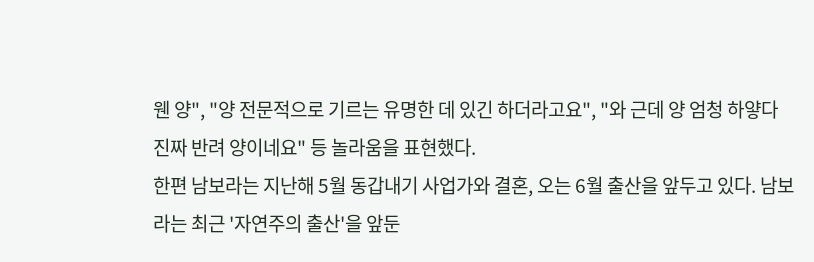웬 양", "양 전문적으로 기르는 유명한 데 있긴 하더라고요", "와 근데 양 엄청 하얗다 진짜 반려 양이네요" 등 놀라움을 표현했다.
한편 남보라는 지난해 5월 동갑내기 사업가와 결혼, 오는 6월 출산을 앞두고 있다. 남보라는 최근 '자연주의 출산'을 앞둔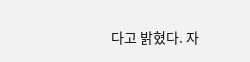다고 밝혔다. 자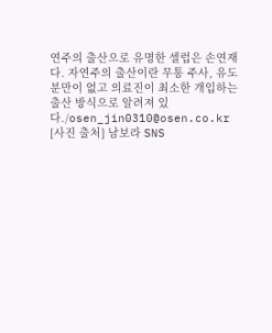연주의 출산으로 유명한 셀럽은 손연재다. 자연주의 출산이란 무통 주사, 유도 분만이 없고 의료진이 최소한 개입하는 출산 방식으로 알려져 있다./osen_jin0310@osen.co.kr
[사진 출처] 남보라 SNS